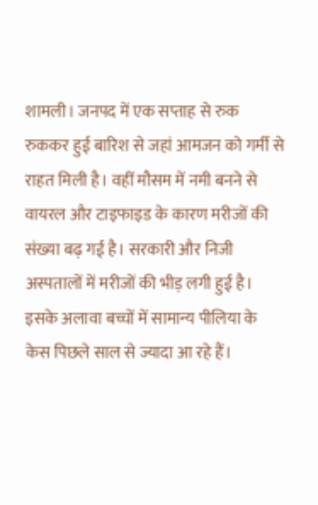शामली। जनपद में एक सप्ताह से रुक रुककर हुई बारिश से जहां आमजन को गर्मी से राहत मिली है। वहीं मौसम में नमी बनने से वायरल और टाइफाइड के कारण मरीजों की संख्या बढ़ गई है। सरकारी और निजी अस्पतालों में मरीजों की भीड़ लगी हुई है। इसके अलावा बच्चों में सामान्य पीलिया के केस पिछले साल से ज्यादा आ रहे हैं।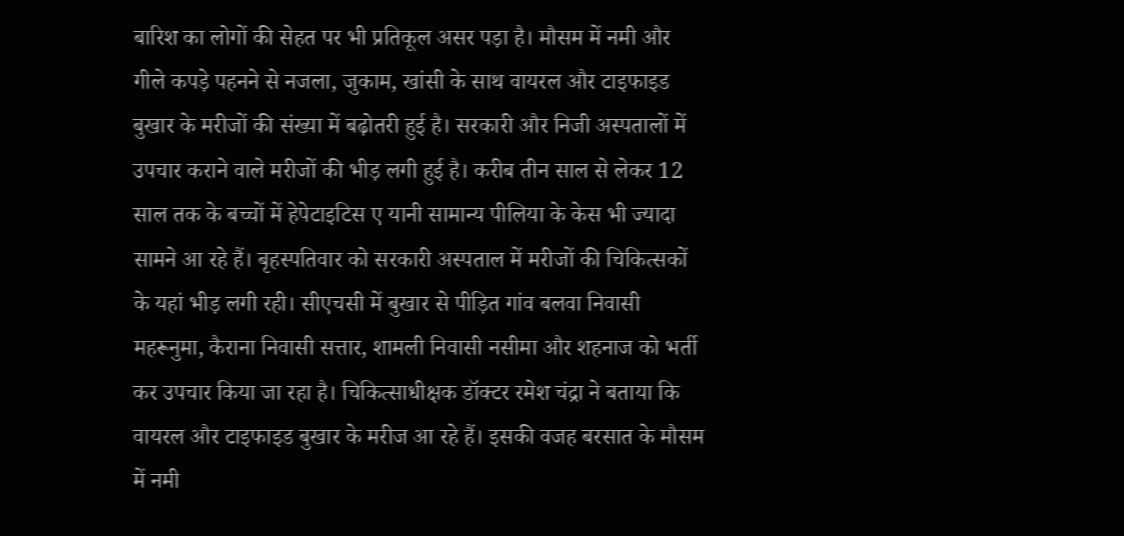बारिश का लोगों की सेहत पर भी प्रतिकूल असर पड़ा है। मौसम में नमी और गीले कपड़े पहनने से नजला, जुकाम, खांसी के साथ वायरल और टाइफाइड बुखार के मरीजों की संख्या में बढ़ोतरी हुई है। सरकारी और निजी अस्पतालों में उपचार कराने वाले मरीजों की भीड़ लगी हुई है। करीब तीन साल से लेकर 12 साल तक के बच्चों में हेपेटाइटिस ए यानी सामान्य पीलिया के केस भी ज्यादा सामने आ रहे हैं। बृहस्पतिवार को सरकारी अस्पताल में मरीजों की चिकित्सकों के यहां भीड़ लगी रही। सीएचसी में बुखार से पीड़ित गांव बलवा निवासी महरूनुमा, कैराना निवासी सत्तार, शामली निवासी नसीमा और शहनाज को भर्ती कर उपचार किया जा रहा है। चिकित्साधीक्षक डॉक्टर रमेश चंद्रा ने बताया कि वायरल और टाइफाइड बुखार के मरीज आ रहे हैं। इसकी वजह बरसात के मौसम में नमी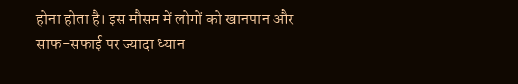होना होता है। इस मौसम में लोगों को खानपान और साफ-सफाई पर ज्यादा ध्यान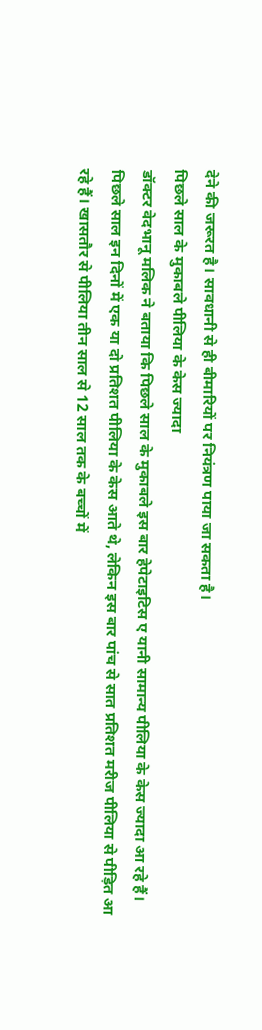देने की जरूरत है। सावधानी से ही बीमारियों पर नियंत्रण पाया जा सकता है।
पिछले साल के मुकाबले पीलिया के केस ज्यादा
डॉक्टर वेदभानू मलिक ने बताया कि पिछले साल के मुकाबले इस बार हेपेटाइटिस ए यानी सामान्य पीलिया के केस ज्यादा आ रहे हैं। पिछले साल इन दिनों में एक या दो प्रतिशत पीलिया के केस आते थे, लेकिन इस बार पांच से सात प्रतिशत मरीज पीलिया से पीड़ित आ रहे हैं। खासतौर से पीलिया तीन साल से 12 साल तक के बच्चों में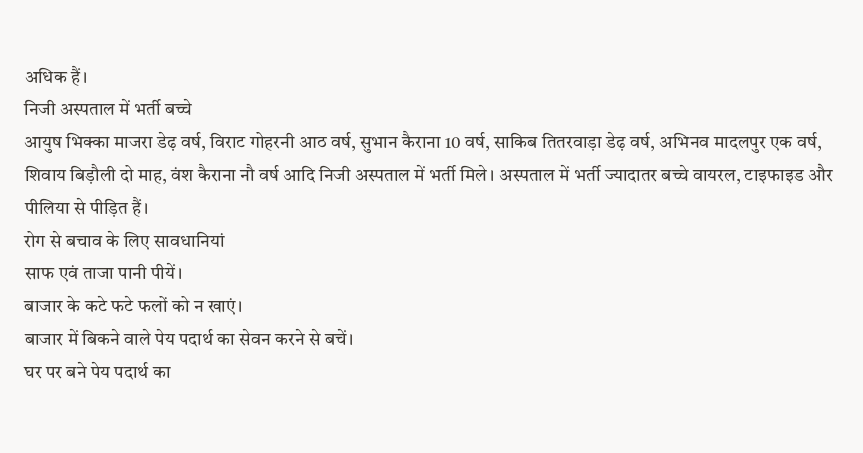अधिक हैं।
निजी अस्पताल में भर्ती बच्चे
आयुष भिक्का माजरा डेढ़ वर्ष, विराट गोहरनी आठ वर्ष, सुभान कैराना 10 वर्ष, साकिब तितरवाड़ा डेढ़ वर्ष, अभिनव मादलपुर एक वर्ष, शिवाय बिड़ौली दो माह, वंश कैराना नौ वर्ष आदि निजी अस्पताल में भर्ती मिले। अस्पताल में भर्ती ज्यादातर बच्चे वायरल, टाइफाइड और पीलिया से पीड़ित हैं।
रोग से बचाव के लिए सावधानियां
साफ एवं ताजा पानी पीयें।
बाजार के कटे फटे फलों को न खाएं।
बाजार में बिकने वाले पेय पदार्थ का सेवन करने से बचें।
घर पर बने पेय पदार्थ का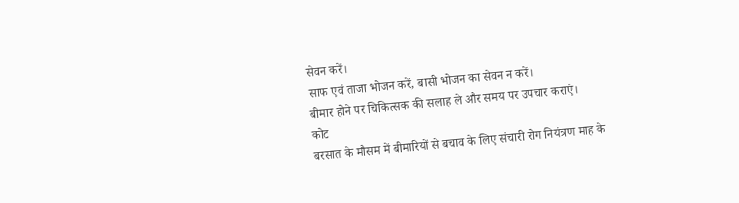सेवन करें।
साफ एवं ताजा भोजन करें, बासी भोजन का सेवन न करें।
बीमार होने पर चिकित्सक की सलाह ले और समय पर उपचार कराएं।
कोट
बरसात के मौसम में बीमारियों से बचाव के लिए संचारी रोग नियंत्रण माह के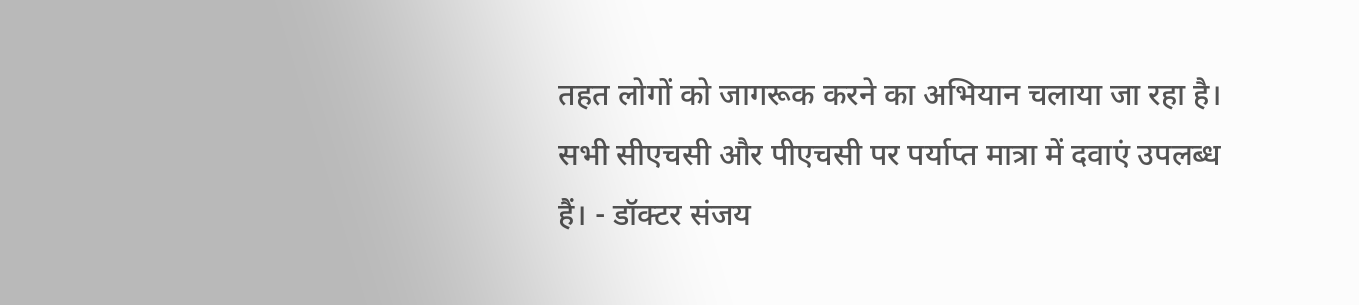तहत लोगों को जागरूक करने का अभियान चलाया जा रहा है। सभी सीएचसी और पीएचसी पर पर्याप्त मात्रा में दवाएं उपलब्ध हैं। - डॉक्टर संजय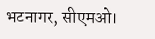भटनागर, सीएमओ।